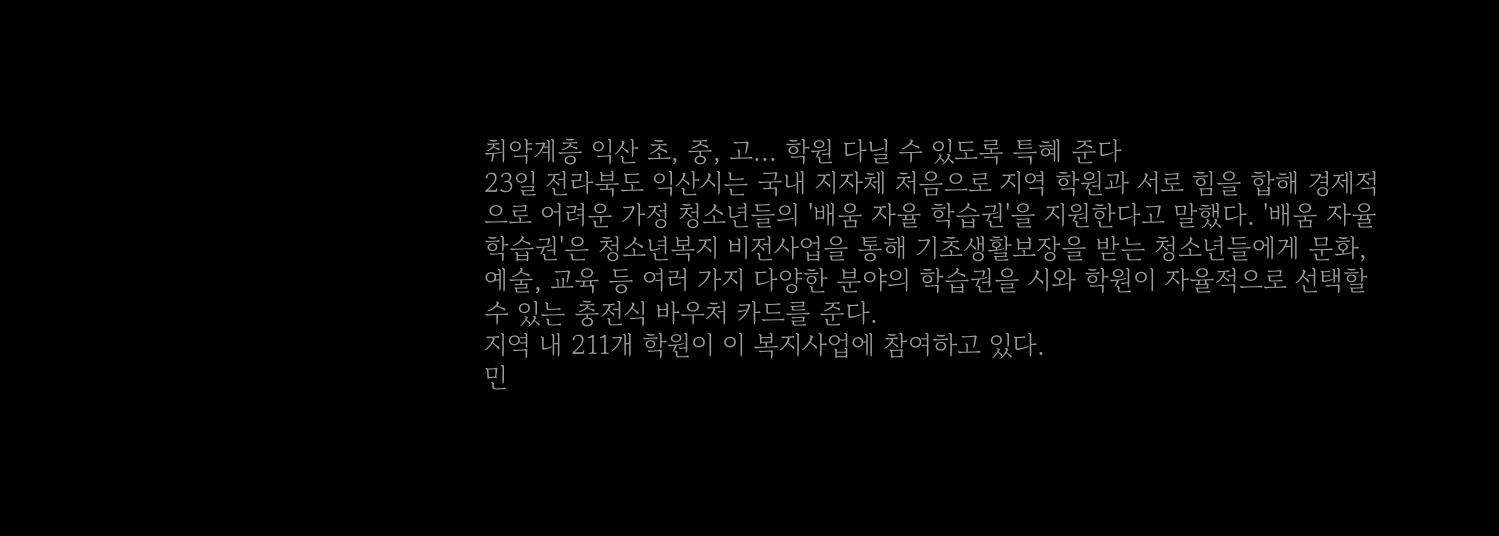취약계층 익산 초, 중, 고... 학원 다닐 수 있도록 특혜 준다
23일 전라북도 익산시는 국내 지자체 처음으로 지역 학원과 서로 힘을 합해 경제적으로 어려운 가정 청소년들의 '배움 자율 학습권'을 지원한다고 말했다. '배움 자율 학습권'은 청소년복지 비전사업을 통해 기초생활보장을 받는 청소년들에게 문화, 예술, 교육 등 여러 가지 다양한 분야의 학습권을 시와 학원이 자율적으로 선택할 수 있는 충전식 바우처 카드를 준다.
지역 내 211개 학원이 이 복지사업에 참여하고 있다.
민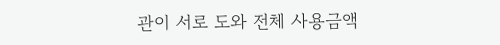관이 서로 도와 전체 사용금액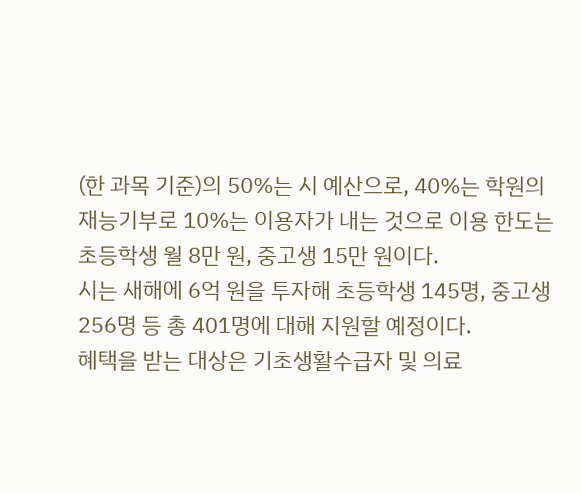(한 과목 기준)의 50%는 시 예산으로, 40%는 학원의 재능기부로 10%는 이용자가 내는 것으로 이용 한도는 초등학생 월 8만 원, 중고생 15만 원이다.
시는 새해에 6억 원을 투자해 초등학생 145명, 중고생 256명 등 총 401명에 대해 지원할 예정이다.
혜택을 받는 대상은 기초생활수급자 및 의료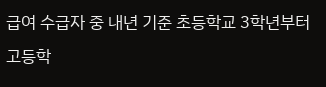급여 수급자 중 내년 기준 초등학교 3학년부터 고등학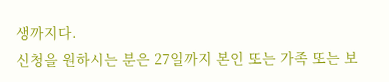생까지다.
신청을 원하시는 분은 27일까지 본인 또는 가족 또는 보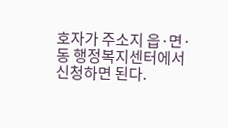호자가 주소지 읍·면·동 행정복지센터에서 신청하면 된다.